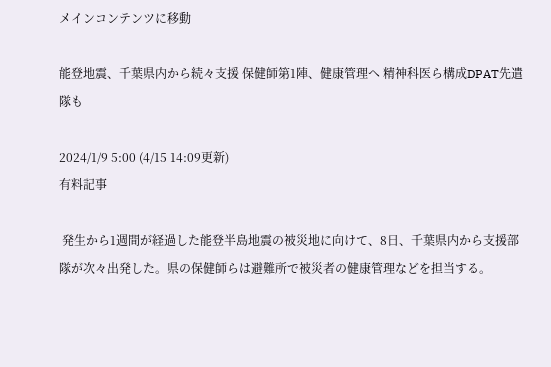メインコンテンツに移動

能登地震、千葉県内から続々支援 保健師第1陣、健康管理へ 精神科医ら構成DPAT先遣隊も

2024/1/9 5:00 (4/15 14:09更新)
有料記事

 発生から1週間が経過した能登半島地震の被災地に向けて、8日、千葉県内から支援部隊が次々出発した。県の保健師らは避難所で被災者の健康管理などを担当する。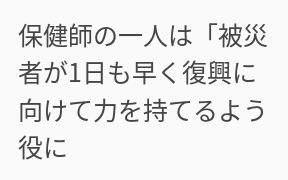保健師の一人は「被災者が1日も早く復興に向けて力を持てるよう役に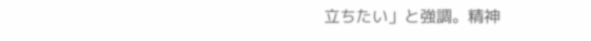立ちたい」と強調。精神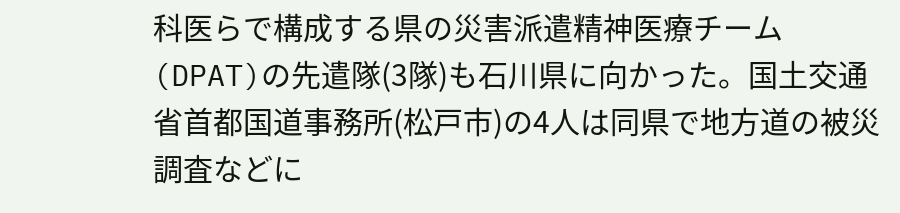科医らで構成する県の災害派遣精神医療チーム(DPAT)の先遣隊(3隊)も石川県に向かった。国土交通省首都国道事務所(松戸市)の4人は同県で地方道の被災調査などに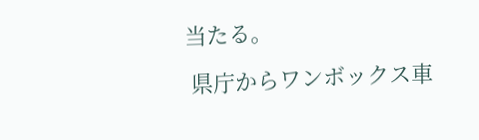当たる。

 県庁からワンボックス車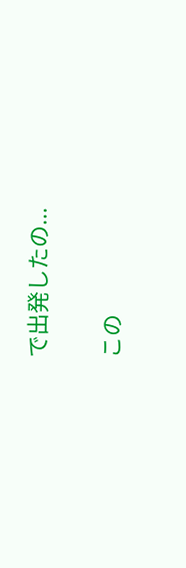で出発したの...

この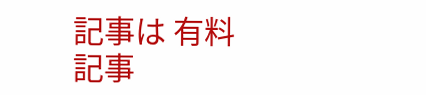記事は 有料記事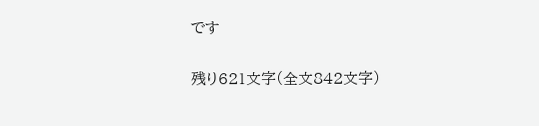です

残り621文字(全文842文字)